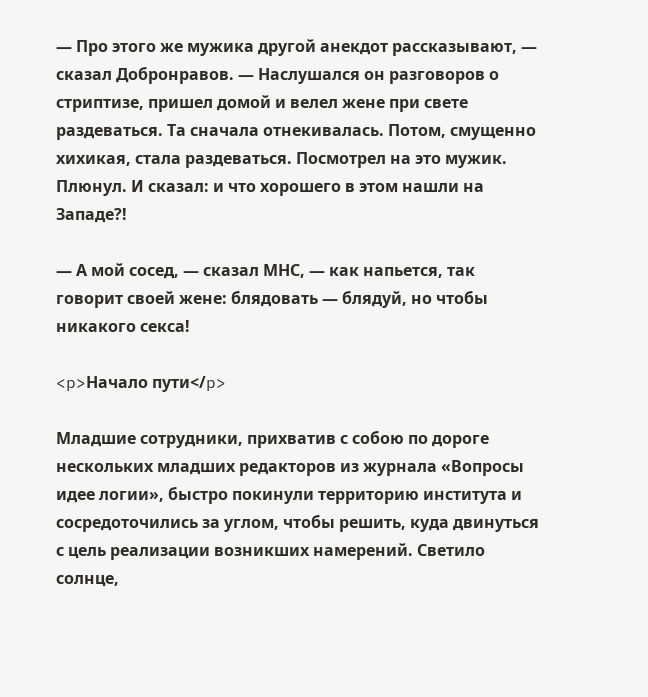— Про этого же мужика другой анекдот рассказывают, — сказал Добронравов. — Наслушался он разговоров о стриптизе, пришел домой и велел жене при свете раздеваться. Та сначала отнекивалась. Потом, смущенно хихикая, стала раздеваться. Посмотрел на это мужик. Плюнул. И сказал: и что хорошего в этом нашли на Западе?!

— А мой сосед, — сказал МНС, — как напьется, так говорит своей жене: блядовать — блядуй, но чтобы никакого секса!

<p>Начало пути</p>

Младшие сотрудники, прихватив с собою по дороге нескольких младших редакторов из журнала «Вопросы идее логии», быстро покинули территорию института и сосредоточились за углом, чтобы решить, куда двинуться с цель реализации возникших намерений. Светило солнце,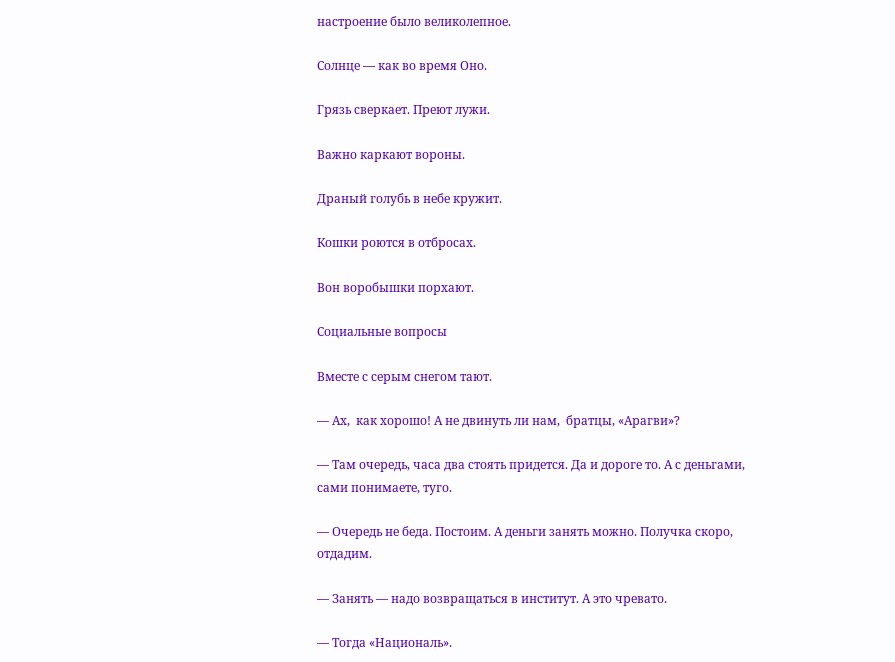настроение было великолепное.

Солнце — как во время Оно.

Грязь сверкает. Преют лужи.

Важно каркают вороны.

Драный голубь в небе кружит.

Кошки роются в отбросах.

Вон воробышки порхают.

Социальные вопросы

Вместе с серым снегом тают.

— Ах,  как хорошо! А не двинуть ли нам,  братцы, «Арагви»?

— Там очередь, часа два стоять придется. Да и дороге то. А с деньгами, сами понимаете, туго.

— Очередь не беда. Постоим. А деньги занять можно. Получка скоро, отдадим.

— Занять — надо возвращаться в институт. А это чревато.

— Тогда «Националь».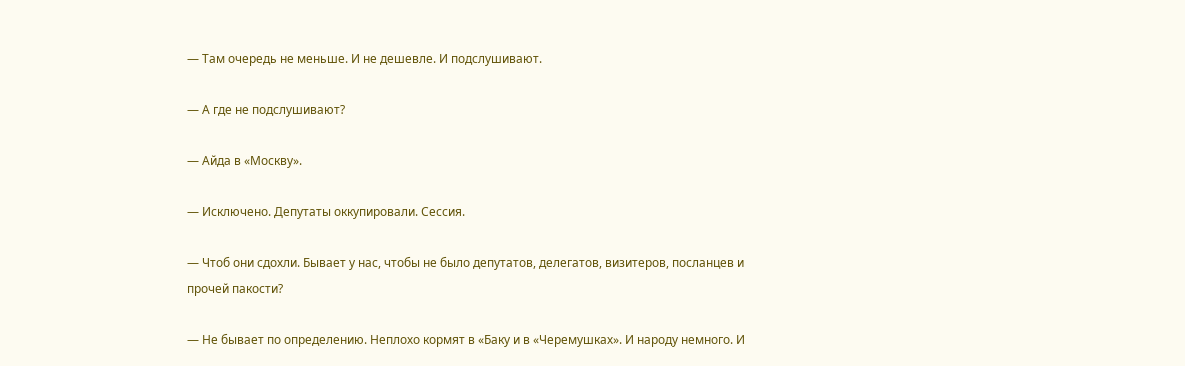— Там очередь не меньше. И не дешевле. И подслушивают.

— А где не подслушивают?

— Айда в «Москву».

— Исключено. Депутаты оккупировали. Сессия.

— Чтоб они сдохли. Бывает у нас, чтобы не было депутатов, делегатов, визитеров, посланцев и прочей пакости?

— Не бывает по определению. Неплохо кормят в «Баку и в «Черемушках». И народу немного. И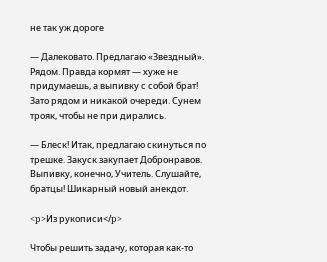не так уж дороге

— Далековато. Предлагаю «Звездный». Рядом. Правда кормят — хуже не придумаешь, а выпивку с собой брат! Зато рядом и никакой очереди. Сунем трояк, чтобы не при дирались.

— Блеск! Итак, предлагаю скинуться по трешке. Закуск закупает Добронравов. Выпивку, конечно, Учитель. Слушайте, братцы! Шикарный новый анекдот.

<p>Из рукописи</p>

Чтобы решить задачу, которая как-то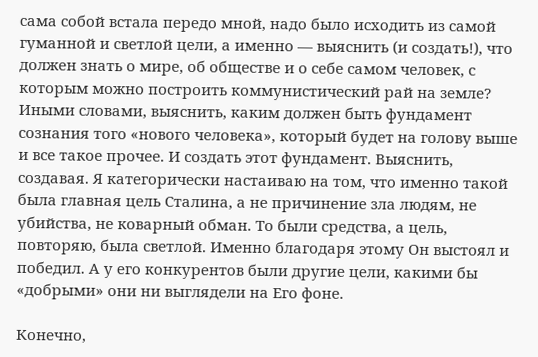сама собой встала передо мной, надо было исходить из самой гуманной и светлой цели, а именно — выяснить (и создать!), что должен знать о мире, об обществе и о себе самом человек, с которым можно построить коммунистический рай на земле? Иными словами, выяснить, каким должен быть фундамент сознания того «нового человека», который будет на голову выше и все такое прочее. И создать этот фундамент. Выяснить, создавая. Я категорически настаиваю на том, что именно такой была главная цель Сталина, а не причинение зла людям, не убийства, не коварный обман. То были средства, а цель, повторяю, была светлой. Именно благодаря этому Он выстоял и победил. А у его конкурентов были другие цели, какими бы «добрыми» они ни выглядели на Его фоне.

Конечно,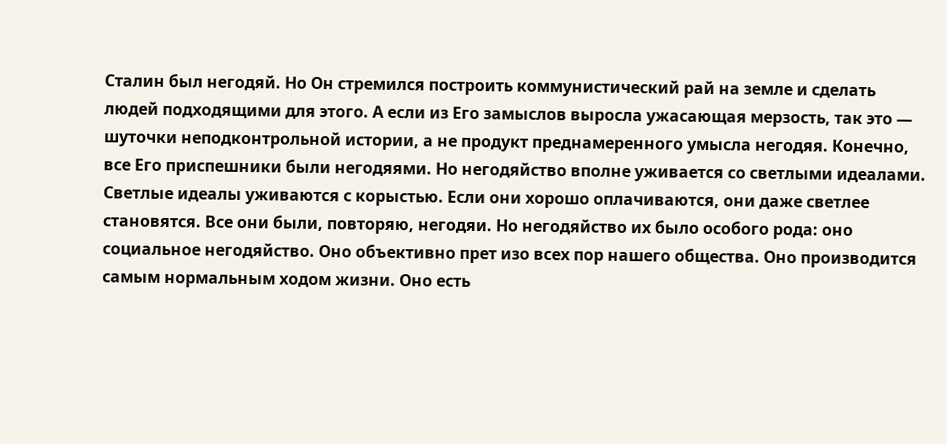Сталин был негодяй. Но Он стремился построить коммунистический рай на земле и сделать людей подходящими для этого. А если из Его замыслов выросла ужасающая мерзость, так это — шуточки неподконтрольной истории, а не продукт преднамеренного умысла негодяя. Конечно, все Его приспешники были негодяями. Но негодяйство вполне уживается со светлыми идеалами. Светлые идеалы уживаются с корыстью. Если они хорошо оплачиваются, они даже светлее становятся. Все они были, повторяю, негодяи. Но негодяйство их было особого рода: оно социальное негодяйство. Оно объективно прет изо всех пор нашего общества. Оно производится самым нормальным ходом жизни. Оно есть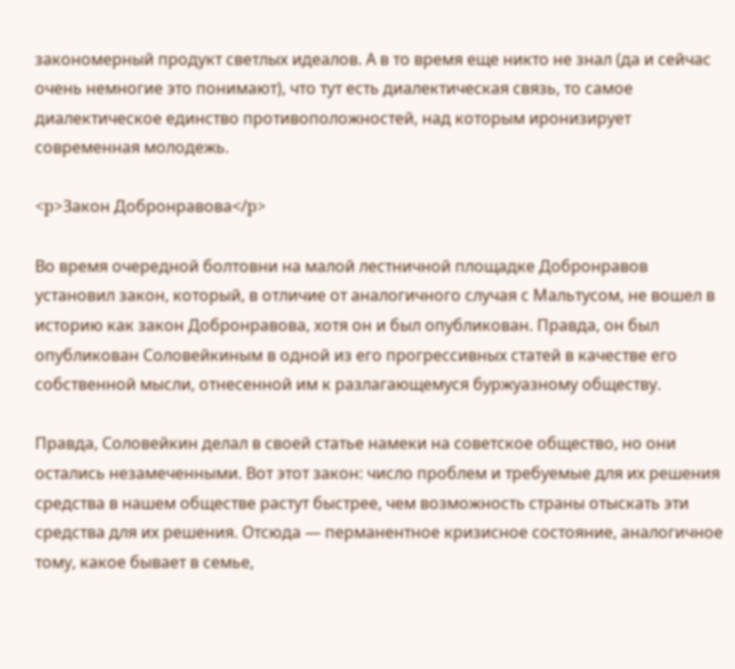закономерный продукт светлых идеалов. А в то время еще никто не знал (да и сейчас очень немногие это понимают), что тут есть диалектическая связь, то самое диалектическое единство противоположностей, над которым иронизирует современная молодежь.

<p>Закон Добронравова</p>

Во время очередной болтовни на малой лестничной площадке Добронравов установил закон, который, в отличие от аналогичного случая с Мальтусом, не вошел в историю как закон Добронравова, хотя он и был опубликован. Правда, он был опубликован Соловейкиным в одной из его прогрессивных статей в качестве его собственной мысли, отнесенной им к разлагающемуся буржуазному обществу.

Правда, Соловейкин делал в своей статье намеки на советское общество, но они остались незамеченными. Вот этот закон: число проблем и требуемые для их решения средства в нашем обществе растут быстрее, чем возможность страны отыскать эти средства для их решения. Отсюда — перманентное кризисное состояние, аналогичное тому, какое бывает в семье,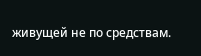живущей не по средствам.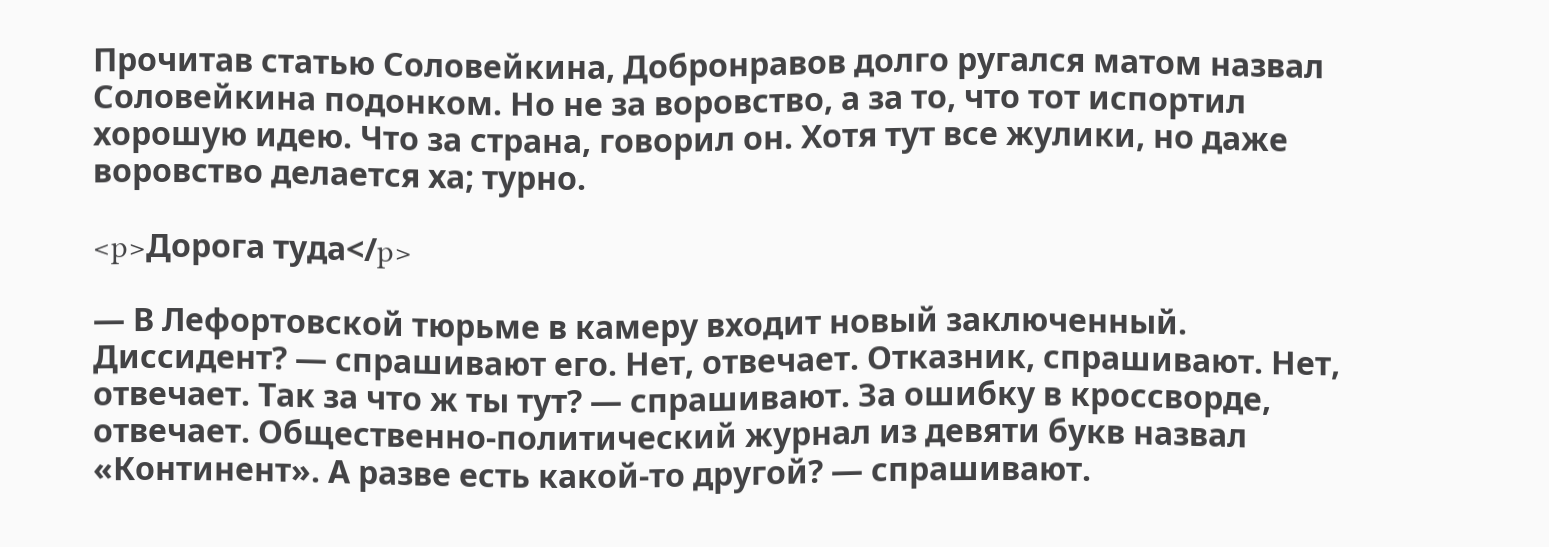Прочитав статью Соловейкина, Добронравов долго ругался матом назвал Соловейкина подонком. Но не за воровство, а за то, что тот испортил хорошую идею. Что за страна, говорил он. Хотя тут все жулики, но даже воровство делается ха; турно.

<p>Дорога туда</p>

— В Лефортовской тюрьме в камеру входит новый заключенный. Диссидент? — спрашивают его. Нет, отвечает. Отказник, спрашивают. Нет, отвечает. Так за что ж ты тут? — спрашивают. За ошибку в кроссворде, отвечает. Общественно-политический журнал из девяти букв назвал «Континент». А разве есть какой-то другой? — спрашивают.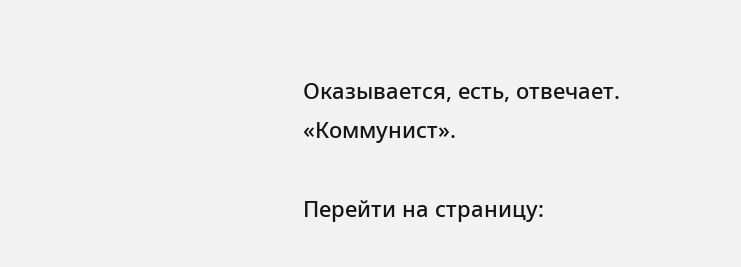Оказывается, есть, отвечает. «Коммунист».

Перейти на страницу: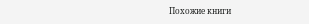Похожие книги